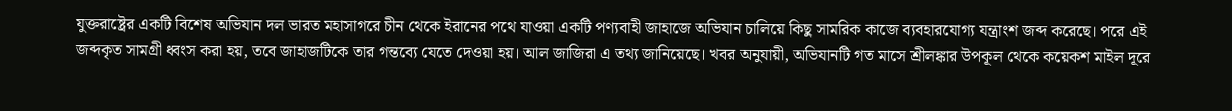যুক্তরাষ্ট্রের একটি বিশেষ অভিযান দল ভারত মহাসাগরে চীন থেকে ইরানের পথে যাওয়া একটি পণ্যবাহী জাহাজে অভিযান চালিয়ে কিছু সামরিক কাজে ব্যবহারযোগ্য যন্ত্রাংশ জব্দ করেছে। পরে এই জব্দকৃত সামগ্রী ধ্বংস করা হয়, তবে জাহাজটিকে তার গন্তব্যে যেতে দেওয়া হয়। আল জাজিরা এ তথ্য জানিয়েছে। খবর অনুযায়ী, অভিযানটি গত মাসে শ্রীলঙ্কার উপকূল থেকে কয়েকশ মাইল দূরে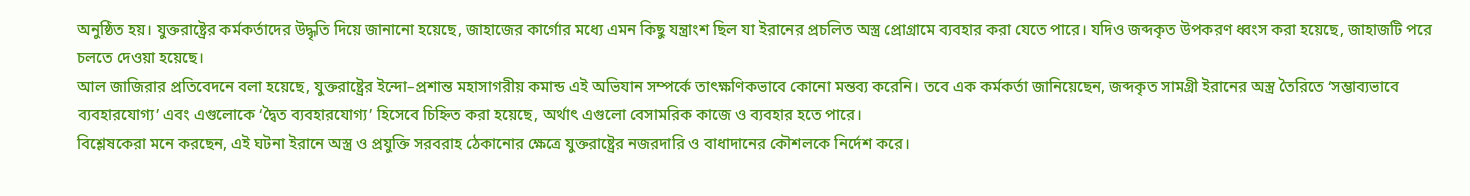অনুষ্ঠিত হয়। যুক্তরাষ্ট্রের কর্মকর্তাদের উদ্ধৃতি দিয়ে জানানো হয়েছে, জাহাজের কার্গোর মধ্যে এমন কিছু যন্ত্রাংশ ছিল যা ইরানের প্রচলিত অস্ত্র প্রোগ্রামে ব্যবহার করা যেতে পারে। যদিও জব্দকৃত উপকরণ ধ্বংস করা হয়েছে, জাহাজটি পরে চলতে দেওয়া হয়েছে।
আল জাজিরার প্রতিবেদনে বলা হয়েছে, যুক্তরাষ্ট্রের ইন্দো–প্রশান্ত মহাসাগরীয় কমান্ড এই অভিযান সম্পর্কে তাৎক্ষণিকভাবে কোনো মন্তব্য করেনি। তবে এক কর্মকর্তা জানিয়েছেন, জব্দকৃত সামগ্রী ইরানের অস্ত্র তৈরিতে ‘সম্ভাব্যভাবে ব্যবহারযোগ্য’ এবং এগুলোকে ‘দ্বৈত ব্যবহারযোগ্য’ হিসেবে চিহ্নিত করা হয়েছে, অর্থাৎ এগুলো বেসামরিক কাজে ও ব্যবহার হতে পারে।
বিশ্লেষকেরা মনে করছেন, এই ঘটনা ইরানে অস্ত্র ও প্রযুক্তি সরবরাহ ঠেকানোর ক্ষেত্রে যুক্তরাষ্ট্রের নজরদারি ও বাধাদানের কৌশলকে নির্দেশ করে।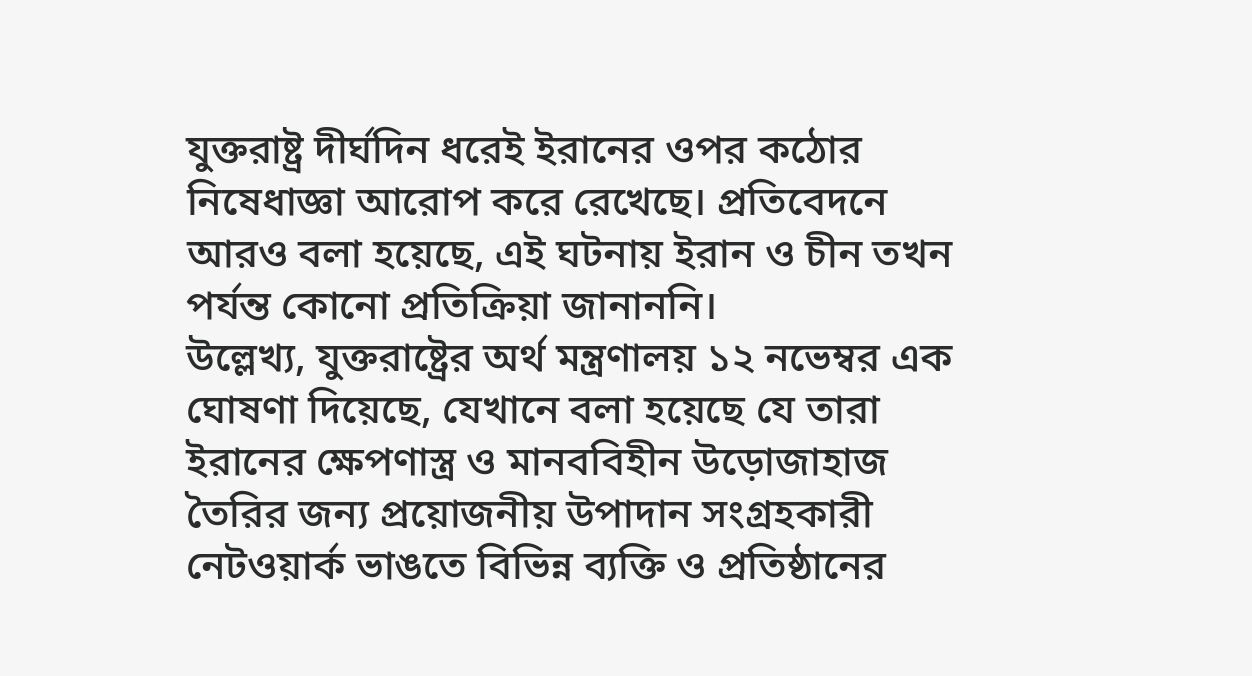যুক্তরাষ্ট্র দীর্ঘদিন ধরেই ইরানের ওপর কঠোর নিষেধাজ্ঞা আরোপ করে রেখেছে। প্রতিবেদনে আরও বলা হয়েছে, এই ঘটনায় ইরান ও চীন তখন পর্যন্ত কোনো প্রতিক্রিয়া জানাননি।
উল্লেখ্য, যুক্তরাষ্ট্রের অর্থ মন্ত্রণালয় ১২ নভেম্বর এক ঘোষণা দিয়েছে, যেখানে বলা হয়েছে যে তারা ইরানের ক্ষেপণাস্ত্র ও মানববিহীন উড়োজাহাজ তৈরির জন্য প্রয়োজনীয় উপাদান সংগ্রহকারী নেটওয়ার্ক ভাঙতে বিভিন্ন ব্যক্তি ও প্রতিষ্ঠানের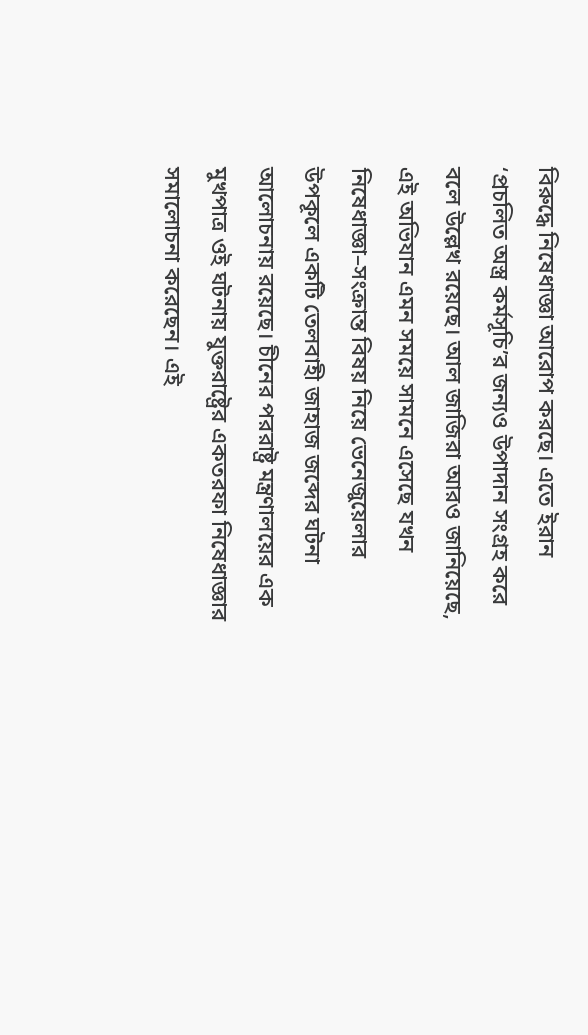বিরুদ্ধে নিষেধাজ্ঞা আরোপ করছে। এতে ইরান ‘প্রচলিত অস্ত্র কর্মসূচি’র জন্যও উপাদান সংগ্রহ করে বলে উল্লেখ রয়েছে। আল জাজিরা আরও জানিয়েছে, এই অভিযান এমন সময়ে সামনে এসেছে যখন নিষেধাজ্ঞা–সংক্রান্ত বিষয় নিয়ে ভেনেজুয়েলার উপকূলে একটি তেলবাহী জাহাজ জব্দের ঘটনা আলোচনায় রয়েছে। চীনের পররাষ্ট্র মন্ত্রণালয়ের এক মুখপাত্র ওই ঘটনায় যুক্তরাষ্ট্রের একতরফা নিষেধাজ্ঞার সমালোচনা করেছেন। এই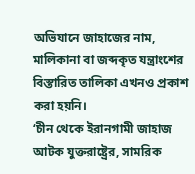অভিযানে জাহাজের নাম, মালিকানা বা জব্দকৃত যন্ত্রাংশের বিস্তারিত তালিকা এখনও প্রকাশ করা হয়নি।
‘চীন থেকে ইরানগামী জাহাজ আটক যুক্তরাষ্ট্রের, সামরিক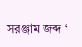সরঞ্জাম জব্দ ‘